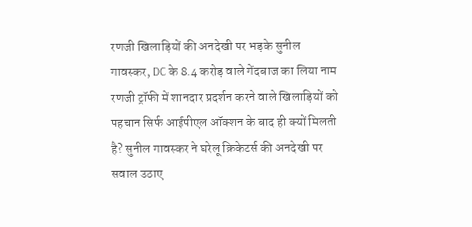रणजी खिलाड़ियों की अनदेखी पर भड़के सुनील गावस्कर, DC के 8.4 करोड़ वाले गेंदबाज का लिया नाम
रणजी ट्रॉफी में शानदार प्रदर्शन करने वाले खिलाड़ियों को पहचान सिर्फ आईपीएल ऑक्शन के बाद ही क्यों मिलती है? सुनील गावस्कर ने घरेलू क्रिकेटर्स की अनदेखी पर सवाल उठाए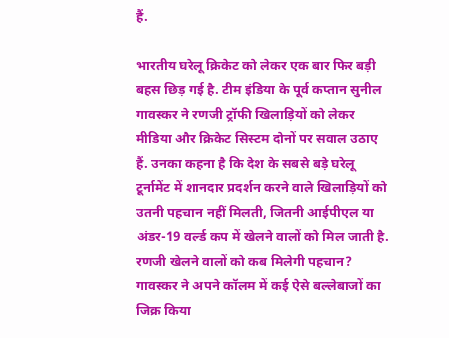हैं.

भारतीय घरेलू क्रिकेट को लेकर एक बार फिर बड़ी बहस छिड़ गई है. टीम इंडिया के पूर्व कप्तान सुनील गावस्कर ने रणजी ट्रॉफी खिलाड़ियों को लेकर मीडिया और क्रिकेट सिस्टम दोनों पर सवाल उठाए हैं. उनका कहना है कि देश के सबसे बड़े घरेलू टूर्नामेंट में शानदार प्रदर्शन करने वाले खिलाड़ियों को उतनी पहचान नहीं मिलती, जितनी आईपीएल या अंडर-19 वर्ल्ड कप में खेलने वालों को मिल जाती है.
रणजी खेलने वालों को कब मिलेगी पहचान?
गावस्कर ने अपने कॉलम में कई ऐसे बल्लेबाजों का जिक्र किया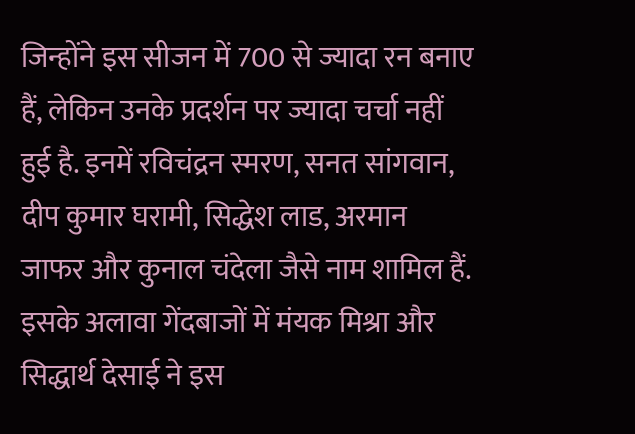जिन्होंने इस सीजन में 700 से ज्यादा रन बनाए हैं, लेकिन उनके प्रदर्शन पर ज्यादा चर्चा नहीं हुई है. इनमें रविचंद्रन स्मरण, सनत सांगवान, दीप कुमार घरामी, सिद्धेश लाड, अरमान जाफर और कुनाल चंदेला जैसे नाम शामिल हैं.
इसके अलावा गेंदबाजों में मंयक मिश्रा और सिद्धार्थ देसाई ने इस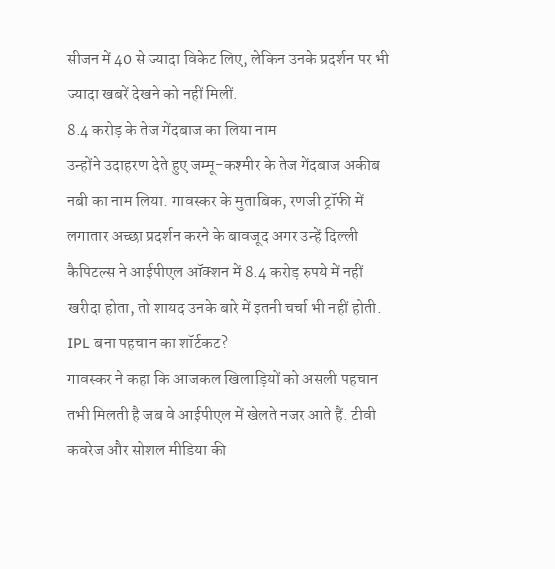सीजन में 40 से ज्यादा विकेट लिए, लेकिन उनके प्रदर्शन पर भी ज्यादा खबरें देखने को नहीं मिलीं.
8.4 करोड़ के तेज गेंदबाज का लिया नाम
उन्होंने उदाहरण देते हुए जम्मू-कश्मीर के तेज गेंदबाज अकीब नबी का नाम लिया. गावस्कर के मुताबिक, रणजी ट्रॉफी में लगातार अच्छा प्रदर्शन करने के बावजूद अगर उन्हें दिल्ली कैपिटल्स ने आईपीएल ऑक्शन में 8.4 करोड़ रुपये में नहीं खरीदा होता, तो शायद उनके बारे में इतनी चर्चा भी नहीं होती.
IPL बना पहचान का शॉर्टकट?
गावस्कर ने कहा कि आजकल खिलाड़ियों को असली पहचान तभी मिलती है जब वे आईपीएल में खेलते नजर आते हैं. टीवी कवरेज और सोशल मीडिया की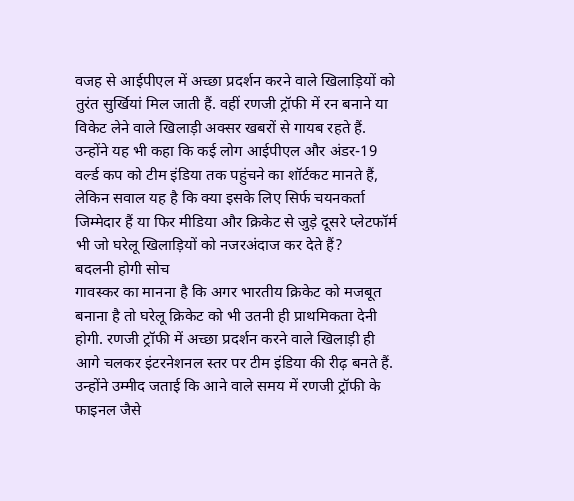वजह से आईपीएल में अच्छा प्रदर्शन करने वाले खिलाड़ियों को तुरंत सुर्खियां मिल जाती हैं. वहीं रणजी ट्रॉफी में रन बनाने या विकेट लेने वाले खिलाड़ी अक्सर खबरों से गायब रहते हैं.
उन्होंने यह भी कहा कि कई लोग आईपीएल और अंडर-19 वर्ल्ड कप को टीम इंडिया तक पहुंचने का शॉर्टकट मानते हैं, लेकिन सवाल यह है कि क्या इसके लिए सिर्फ चयनकर्ता जिम्मेदार हैं या फिर मीडिया और क्रिकेट से जुड़े दूसरे प्लेटफॉर्म भी जो घरेलू खिलाड़ियों को नजरअंदाज कर देते हैं?
बदलनी होगी सोच
गावस्कर का मानना है कि अगर भारतीय क्रिकेट को मजबूत बनाना है तो घरेलू क्रिकेट को भी उतनी ही प्राथमिकता देनी होगी. रणजी ट्रॉफी में अच्छा प्रदर्शन करने वाले खिलाड़ी ही आगे चलकर इंटरनेशनल स्तर पर टीम इंडिया की रीढ़ बनते हैं.
उन्होंने उम्मीद जताई कि आने वाले समय में रणजी ट्रॉफी के फाइनल जैसे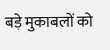बड़े मुकाबलों को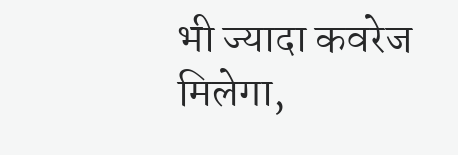भी ज्यादा कवरेज मिलेगा,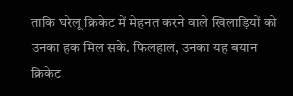ताकि घरेलू क्रिकेट में मेहनत करने वाले खिलाड़ियों को उनका हक मिल सके. फिलहाल, उनका यह बयान क्रिकेट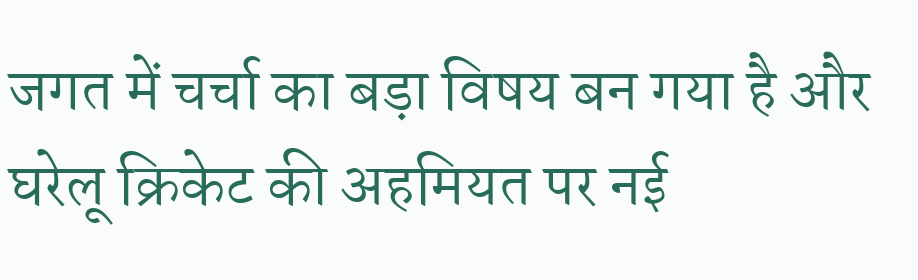जगत में चर्चा का बड़ा विषय बन गया है और घरेलू क्रिकेट की अहमियत पर नई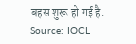बहस शुरू हो गई है.
Source: IOCL